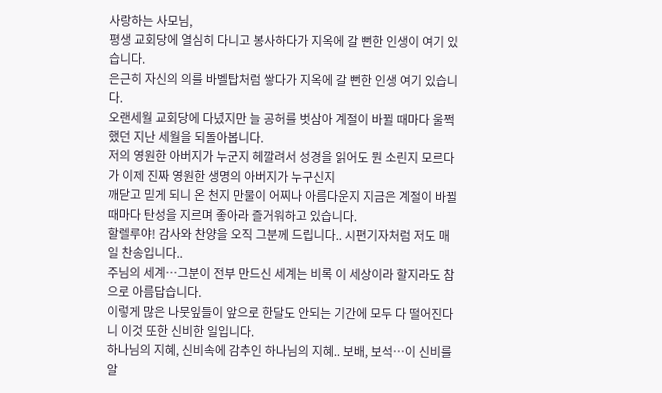사랑하는 사모님,
평생 교회당에 열심히 다니고 봉사하다가 지옥에 갈 뻔한 인생이 여기 있습니다.
은근히 자신의 의를 바벨탑처럼 쌓다가 지옥에 갈 뻔한 인생 여기 있습니다.
오랜세월 교회당에 다녔지만 늘 공허를 벗삼아 계절이 바뀔 때마다 울쩍했던 지난 세월을 되돌아봅니다.
저의 영원한 아버지가 누군지 헤깔려서 성경을 읽어도 뭔 소린지 모르다가 이제 진짜 영원한 생명의 아버지가 누구신지
깨닫고 믿게 되니 온 천지 만물이 어찌나 아름다운지 지금은 계절이 바뀔 때마다 탄성을 지르며 좋아라 즐거워하고 있습니다.
할렐루야! 감사와 찬양을 오직 그분께 드립니다.. 시편기자처럼 저도 매일 찬송입니다..
주님의 세계…그분이 전부 만드신 세계는 비록 이 세상이라 할지라도 참으로 아름답습니다.
이렇게 많은 나뭇잎들이 앞으로 한달도 안되는 기간에 모두 다 떨어진다니 이것 또한 신비한 일입니다.
하나님의 지혜, 신비속에 감추인 하나님의 지혜.. 보배, 보석…이 신비를 알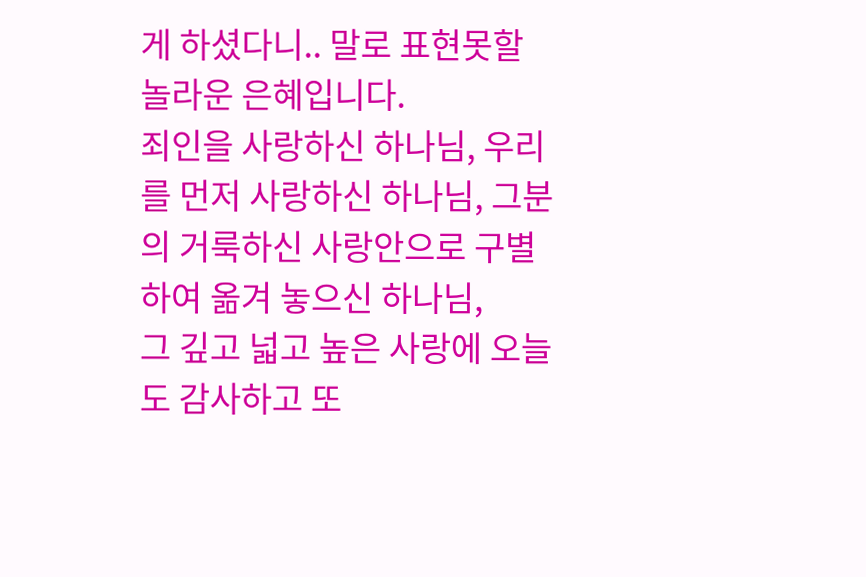게 하셨다니.. 말로 표현못할 놀라운 은혜입니다.
죄인을 사랑하신 하나님, 우리를 먼저 사랑하신 하나님, 그분의 거룩하신 사랑안으로 구별하여 옮겨 놓으신 하나님,
그 깊고 넓고 높은 사랑에 오늘도 감사하고 또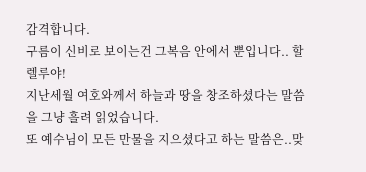감격합니다.
구름이 신비로 보이는건 그복음 안에서 뿐입니다.. 할렐루야!
지난세월 여호와께서 하늘과 땅을 창조하셨다는 말씀을 그냥 흘려 읽었습니다.
또 예수님이 모든 만물을 지으셨다고 하는 말씀은..맞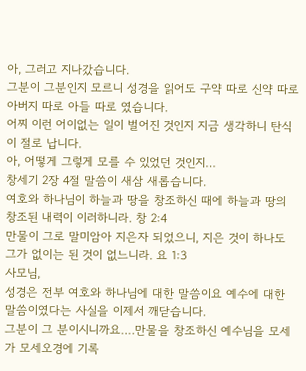아, 그러고 지나갔습니다.
그분이 그분인지 모르니 성경을 읽어도 구약 따로 신약 따로 아버지 따로 아들 따로 였습니다.
어찌 이런 어이없는 일이 벌어진 것인지 지금 생각하니 탄식이 절로 납니다.
아, 어떻게 그렇게 모를 수 있었던 것인지…
창세기 2장 4절 말씀이 새삼 새롭습니다.
여호와 하나님이 하늘과 땅을 창조하신 때에 하늘과 땅의 창조된 내력이 이러하니라. 창 2:4
만물이 그로 말미암아 지은자 되었으니, 지은 것이 하나도 그가 없이는 된 것이 없느니라. 요 1:3
사모님,
성경은 전부 여호와 하나님에 대한 말씀이요 예수에 대한 말씀이였다는 사실을 이제서 깨닫습니다.
그분이 그 분이시니까요….만물을 창조하신 예수님을 모세가 모세오경에 기록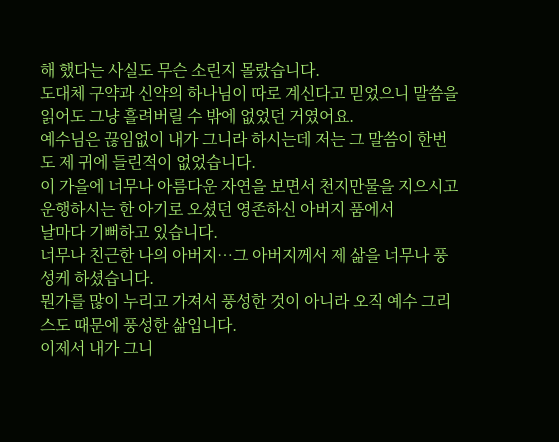해 했다는 사실도 무슨 소린지 몰랐습니다.
도대체 구약과 신약의 하나님이 따로 계신다고 믿었으니 말씀을 읽어도 그냥 흘려버릴 수 밖에 없었던 거였어요.
예수님은 끊임없이 내가 그니라 하시는데 저는 그 말씀이 한번도 제 귀에 들린적이 없었습니다.
이 가을에 너무나 아름다운 자연을 보면서 천지만물을 지으시고 운행하시는 한 아기로 오셨던 영존하신 아버지 품에서
날마다 기뻐하고 있습니다.
너무나 친근한 나의 아버지…그 아버지께서 제 삶을 너무나 풍성케 하셨습니다.
뭔가를 많이 누리고 가져서 풍성한 것이 아니라 오직 예수 그리스도 때문에 풍성한 삶입니다.
이제서 내가 그니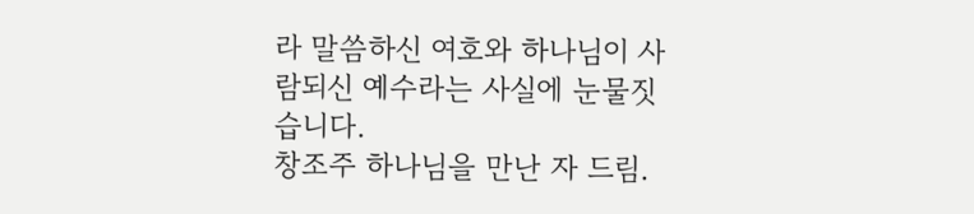라 말씀하신 여호와 하나님이 사람되신 예수라는 사실에 눈물짓습니다.
창조주 하나님을 만난 자 드림.